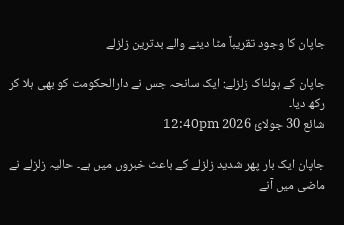جاپان کا وجود تقریباً مٹا دینے والے بدترین زلزلے

جاپان کے ہولناک زلزلے: ایک سانحہ جس نے دارالحکومت کو بھی ہلا کر رکھ دیا۔
شائع 30 جولائ 2026 12:40pm

جاپان ایک بار پھر شدید زلزلے کے باعث خبروں میں ہے۔ حالیہ زلزلے نے ماضی میں آنے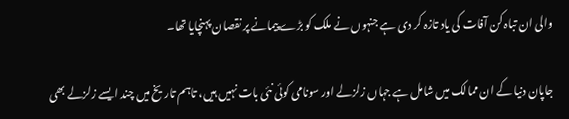والی ان تباہ کن آفات کی یاد تازہ کر دی ہے جنہوں نے ملک کو بڑے پیمانے پر نقصان پہنچایا تھا۔

جاپان دنیا کے ان ممالک میں شامل ہے جہاں زلزلے اور سونامی کوئی نئی بات نہیں ہیں، تاہم تاریخ میں چند ایسے زلزلے بھی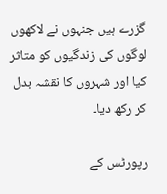گزرے ہیں جنہوں نے لاکھوں لوگوں کی زندگیوں کو متاثر کیا اور شہروں کا نقشہ بدل کر رکھ دیا۔

رپورٹس کے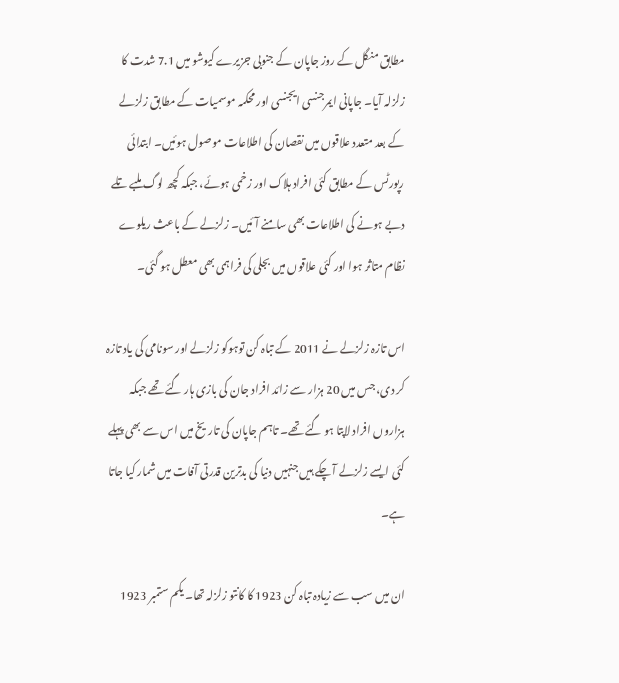مطابق منگل کے روز جاپان کے جنوبی جزیرے کیوشو میں 7.1 شدت کا زلزلہ آیا۔ جاپانی ایمرجنسی ایجنسی اور محکمہ موسمیات کے مطابق زلزلے کے بعد متعدد علاقوں میں نقصان کی اطلاعات موصول ہوئیں۔ ابتدائی رپورٹس کے مطابق کئی افراد ہلاک اور زخمی ہوئے، جبکہ کچھ لوگ ملبے تلے دبے ہونے کی اطلاعات بھی سامنے آئیں۔ زلزلے کے باعث ریلوے نظام متاثر ہوا اور کئی علاقوں میں بجلی کی فراہمی بھی معطل ہو گئی۔

اس تازہ زلزلے نے 2011 کے تباہ کن توہوکو زلزلے اور سونامی کی یاد تازہ کر دی، جس میں 20 ہزار سے زائد افراد جان کی بازی ہار گئے تھے جبکہ ہزاروں افراد لاپتا ہو گئے تھے۔ تاہم جاپان کی تاریخ میں اس سے بھی پہلے کئی ایسے زلزلے آ چکے ہیں جنہیں دنیا کی بدترین قدرتی آفات میں شمار کیا جاتا ہے۔

ان میں سب سے زیادہ تباہ کن 1923 کا کانتو زلزلہ تھا۔ یکم ستمبر 1923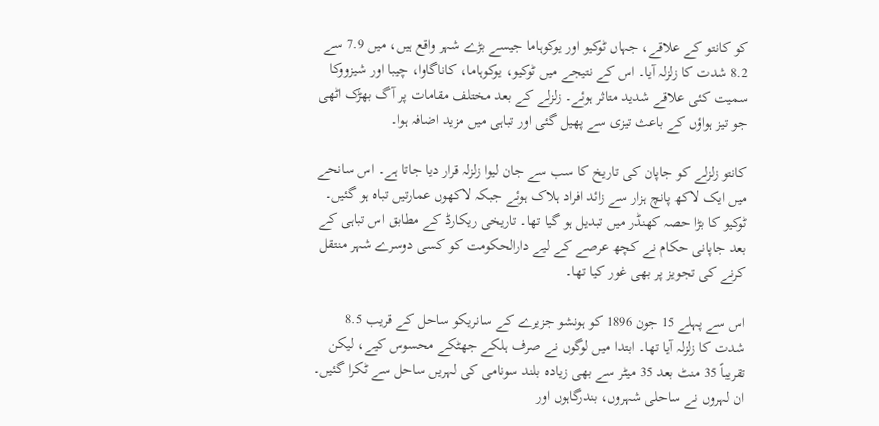کو کانتو کے علاقے، جہاں ٹوکیو اور یوکوہاما جیسے بڑے شہر واقع ہیں، میں 7.9 سے 8.2 شدت کا زلزلہ آیا۔ اس کے نتیجے میں ٹوکیو، یوکوہاما، کاناگاوا، چیبا اور شیزووکا سمیت کئی علاقے شدید متاثر ہوئے۔ زلزلے کے بعد مختلف مقامات پر آگ بھڑک اٹھی جو تیز ہواؤں کے باعث تیزی سے پھیل گئی اور تباہی میں مزید اضافہ ہوا۔

کانتو زلزلے کو جاپان کی تاریخ کا سب سے جان لیوا زلزلہ قرار دیا جاتا ہے۔ اس سانحے میں ایک لاکھ پانچ ہزار سے زائد افراد ہلاک ہوئے جبکہ لاکھوں عمارتیں تباہ ہو گئیں۔ ٹوکیو کا بڑا حصہ کھنڈر میں تبدیل ہو گیا تھا۔ تاریخی ریکارڈ کے مطابق اس تباہی کے بعد جاپانی حکام نے کچھ عرصے کے لیے دارالحکومت کو کسی دوسرے شہر منتقل کرنے کی تجویز پر بھی غور کیا تھا۔

اس سے پہلے 15 جون 1896 کو ہونشو جزیرے کے سانریکو ساحل کے قریب 8.5 شدت کا زلزلہ آیا تھا۔ ابتدا میں لوگوں نے صرف ہلکے جھٹکے محسوس کیے، لیکن تقریباً 35 منٹ بعد 35 میٹر سے بھی زیادہ بلند سونامی کی لہریں ساحل سے ٹکرا گئیں۔ ان لہروں نے ساحلی شہروں، بندرگاہوں اور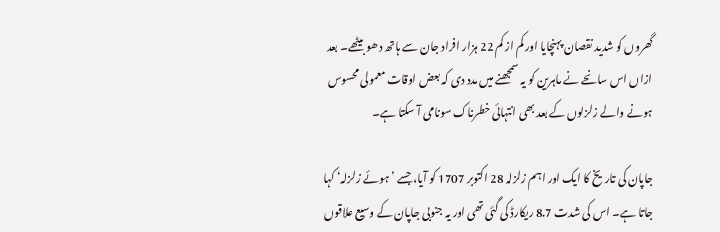گھروں کو شدید نقصان پہنچایا اور کم از کم 22 ہزار افراد جان سے ہاتھ دھو بیٹھے۔ بعد ازاں اس سانحے نے ماہرین کو یہ سمجھنے میں مدد دی کہ بعض اوقات معمولی محسوس ہونے والے زلزلوں کے بعد بھی انتہائی خطرناک سونامی آ سکتا ہے۔

جاپان کی تاریخ کا ایک اور اہم زلزلہ 28 اکتوبر 1707 کو آیا، جسے ’ہوئے زلزلہ‘ کہا جاتا ہے۔ اس کی شدت 8.7 ریکارڈ کی گئی تھی اور یہ جنوبی جاپان کے وسیع علاقوں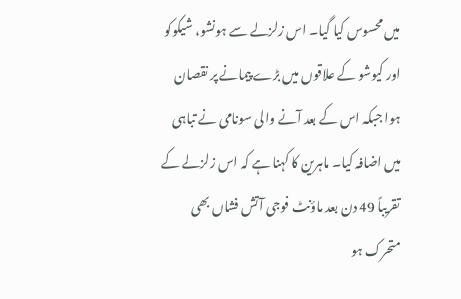میں محسوس کیا گیا۔ اس زلزلے سے ہونشو، شیکوکو اور کیوشو کے علاقوں میں بڑے پیمانے پر نقصان ہوا جبکہ اس کے بعد آنے والی سونامی نے تباہی میں اضافہ کیا۔ ماہرین کا کہنا ہے کہ اس زلزلے کے تقریباً 49 دن بعد ماؤنٹ فوجی آتش فشاں بھی متحرک ہو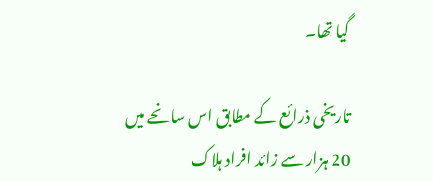گیا تھا۔

تاریخی ذرائع کے مطابق اس سانحے میں 20 ہزار سے زائد افراد ہلاک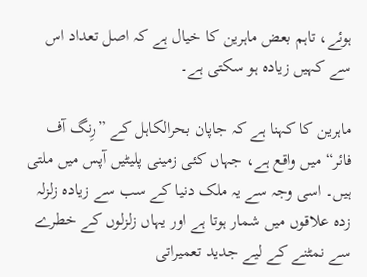ہوئے، تاہم بعض ماہرین کا خیال ہے کہ اصل تعداد اس سے کہیں زیادہ ہو سکتی ہے۔

ماہرین کا کہنا ہے کہ جاپان بحرالکاہل کے ”رِنگ آف فائر“ میں واقع ہے، جہاں کئی زمینی پلیٹیں آپس میں ملتی ہیں۔ اسی وجہ سے یہ ملک دنیا کے سب سے زیادہ زلزلہ زدہ علاقوں میں شمار ہوتا ہے اور یہاں زلزلوں کے خطرے سے نمٹنے کے لیے جدید تعمیراتی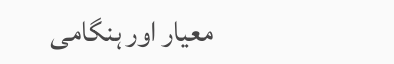معیار اور ہنگامی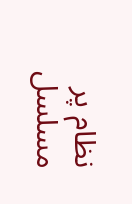نظام پر مسلسل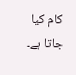کام کیا جاتا ہے۔